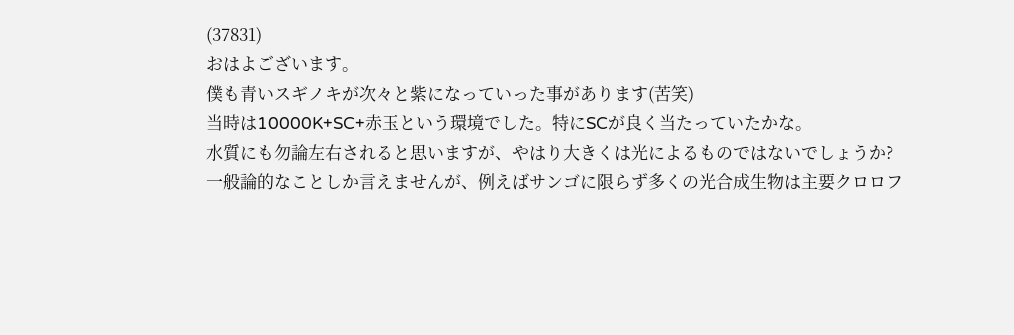(37831)
おはよございます。
僕も青いスギノキが次々と紫になっていった事があります(苦笑)
当時は10000K+SC+赤玉という環境でした。特にSCが良く当たっていたかな。
水質にも勿論左右されると思いますが、やはり大きくは光によるものではないでしょうか?
一般論的なことしか言えませんが、例えばサンゴに限らず多くの光合成生物は主要クロロフ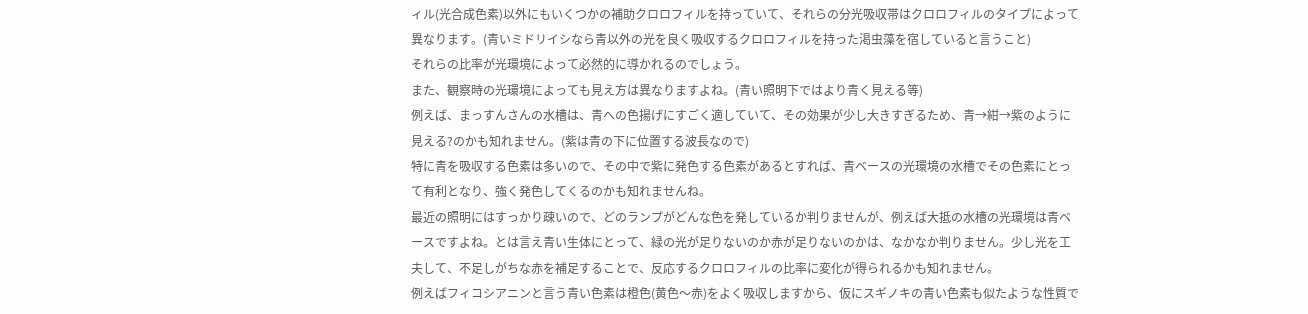ィル(光合成色素)以外にもいくつかの補助クロロフィルを持っていて、それらの分光吸収帯はクロロフィルのタイプによって異なります。(青いミドリイシなら青以外の光を良く吸収するクロロフィルを持った渇虫藻を宿していると言うこと)
それらの比率が光環境によって必然的に導かれるのでしょう。
また、観察時の光環境によっても見え方は異なりますよね。(青い照明下ではより青く見える等)
例えば、まっすんさんの水槽は、青への色揚げにすごく適していて、その効果が少し大きすぎるため、青→紺→紫のように見える?のかも知れません。(紫は青の下に位置する波長なので)
特に青を吸収する色素は多いので、その中で紫に発色する色素があるとすれば、青ベースの光環境の水槽でその色素にとって有利となり、強く発色してくるのかも知れませんね。
最近の照明にはすっかり疎いので、どのランプがどんな色を発しているか判りませんが、例えば大抵の水槽の光環境は青ベースですよね。とは言え青い生体にとって、緑の光が足りないのか赤が足りないのかは、なかなか判りません。少し光を工夫して、不足しがちな赤を補足することで、反応するクロロフィルの比率に変化が得られるかも知れません。
例えばフィコシアニンと言う青い色素は橙色(黄色〜赤)をよく吸収しますから、仮にスギノキの青い色素も似たような性質で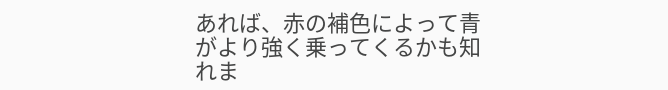あれば、赤の補色によって青がより強く乗ってくるかも知れま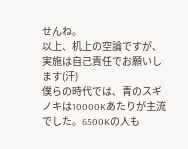せんね。
以上、机上の空論ですが、実施は自己責任でお願いします(汗)
僕らの時代では、青のスギノキは10000Kあたりが主流でした。6500Kの人も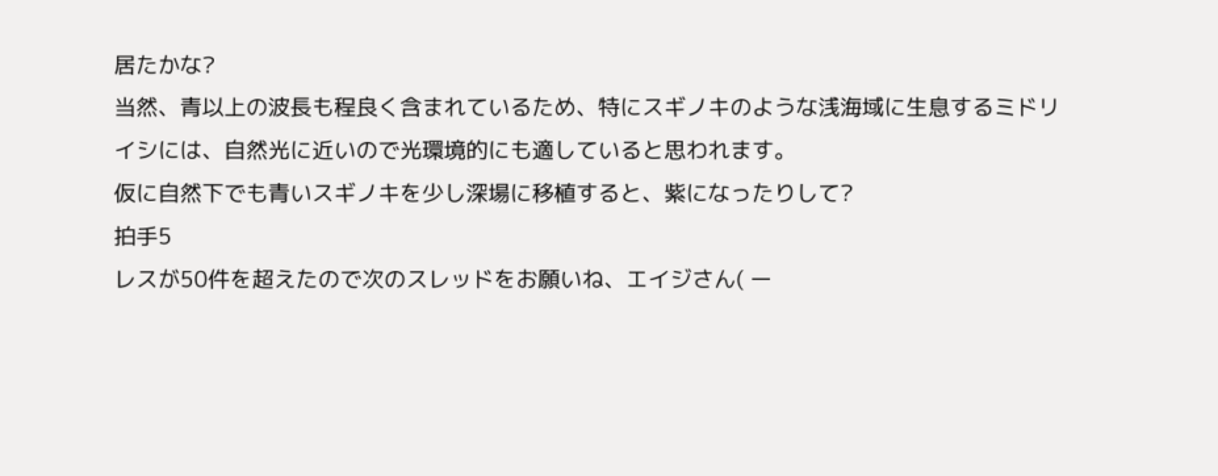居たかな?
当然、青以上の波長も程良く含まれているため、特にスギノキのような浅海域に生息するミドリイシには、自然光に近いので光環境的にも適していると思われます。
仮に自然下でも青いスギノキを少し深場に移植すると、紫になったりして?
拍手5
レスが50件を超えたので次のスレッドをお願いね、エイジさん( ー